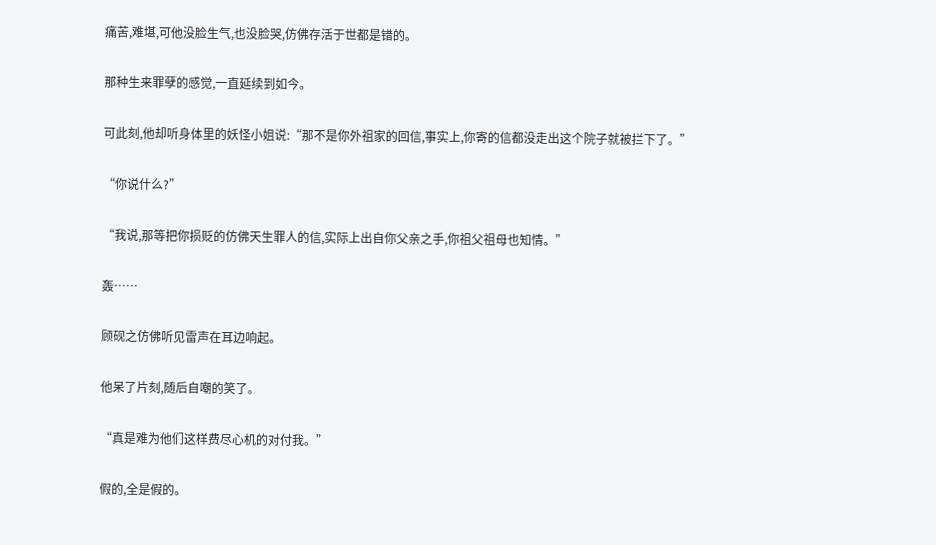痛苦,难堪,可他没脸生气,也没脸哭,仿佛存活于世都是错的。

那种生来罪孽的感觉,一直延续到如今。

可此刻,他却听身体里的妖怪小姐说:“那不是你外祖家的回信,事实上,你寄的信都没走出这个院子就被拦下了。”

“你说什么?”

“我说,那等把你损贬的仿佛天生罪人的信,实际上出自你父亲之手,你祖父祖母也知情。”

轰……

顾砚之仿佛听见雷声在耳边响起。

他呆了片刻,随后自嘲的笑了。

“真是难为他们这样费尽心机的对付我。”

假的,全是假的。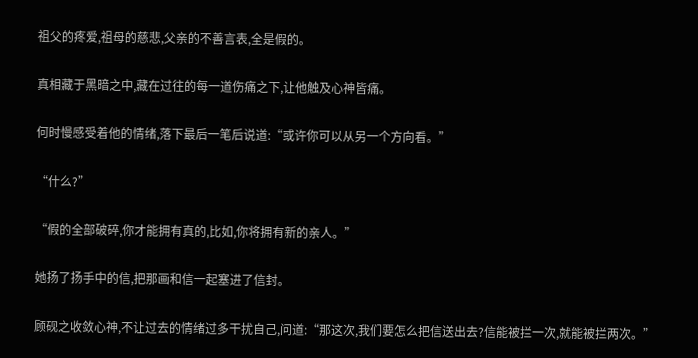祖父的疼爱,祖母的慈悲,父亲的不善言表,全是假的。

真相藏于黑暗之中,藏在过往的每一道伤痛之下,让他触及心神皆痛。

何时慢感受着他的情绪,落下最后一笔后说道:“或许你可以从另一个方向看。”

“什么?”

“假的全部破碎,你才能拥有真的,比如,你将拥有新的亲人。”

她扬了扬手中的信,把那画和信一起塞进了信封。

顾砚之收敛心神,不让过去的情绪过多干扰自己,问道:“那这次,我们要怎么把信送出去?信能被拦一次,就能被拦两次。”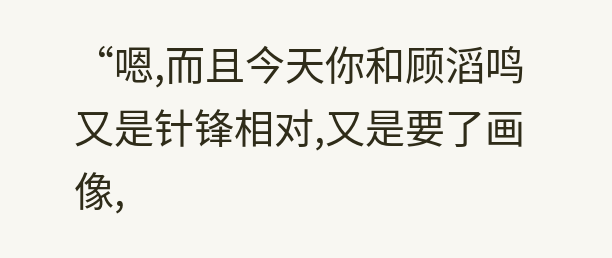“嗯,而且今天你和顾滔鸣又是针锋相对,又是要了画像,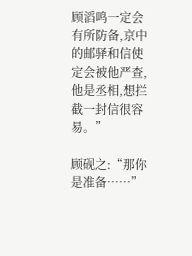顾滔鸣一定会有所防备,京中的邮驿和信使定会被他严查,他是丞相,想拦截一封信很容易。”

顾砚之:“那你是准备……”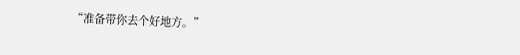“准备带你去个好地方。”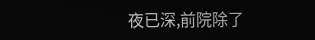夜已深,前院除了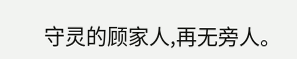守灵的顾家人,再无旁人。